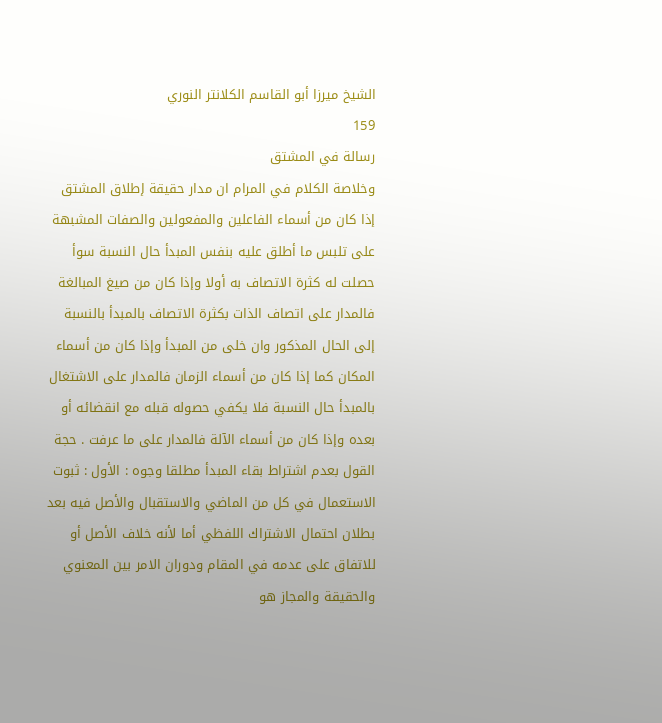الشيخ ميرزا أبو القاسم الكلانتر النوري
159
رسالة في المشتق
وخلاصة الكلام في المرام ان مدار حقيقة إطلاق المشتق إذا كان من أسماء الفاعلين والمفعولين والصفات المشبهة على تلبس ما أطلق عليه بنفس المبدأ حال النسبة سوأ حصلت له كثرة الاتصاف به أولا وإذا كان من صيغ المبالغة فالمدار على اتصاف الذات بكثرة الاتصاف بالمبدأ بالنسبة إلى الحال المذكور وان خلى من المبدأ وإذا كان من أسماء المكان كما إذا كان من أسماء الزمان فالمدار على الاشتغال بالمبدأ حال النسبة فلا يكفي حصوله قبله مع انقضائه أو بعده وإذا كان من أسماء الآلة فالمدار على ما عرفت . حجة القول بعدم اشتراط بقاء المبدأ مطلقا وجوه : الأول : ثبوت الاستعمال في كل من الماضي والاستقبال والأصل فيه بعد بطلان احتمال الاشتراك اللفظي أما لأنه خلاف الأصل أو للاتفاق على عدمه في المقام ودوران الامر بين المعنوي والحقيقة والمجاز هو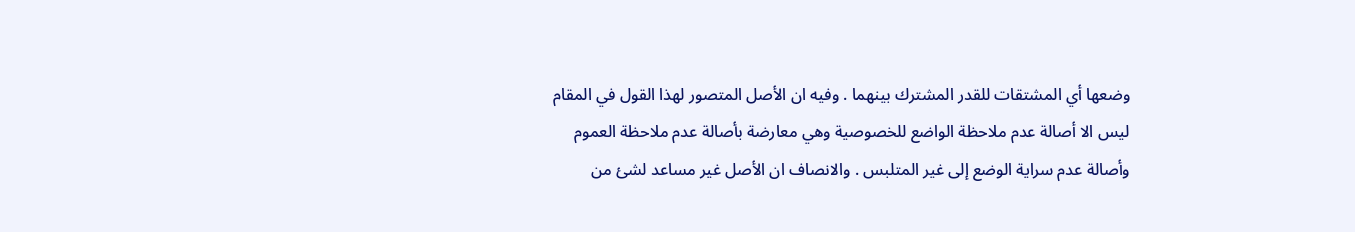وضعها أي المشتقات للقدر المشترك بينهما . وفيه ان الأصل المتصور لهذا القول في المقام ليس الا أصالة عدم ملاحظة الواضع للخصوصية وهي معارضة بأصالة عدم ملاحظة العموم وأصالة عدم سراية الوضع إلى غير المتلبس . والانصاف ان الأصل غير مساعد لشئ من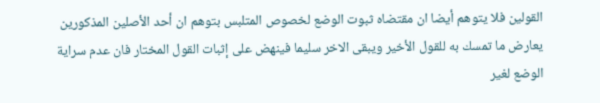القولين فلا يتوهم أيضا ان مقتضاه ثبوت الوضع لخصوص المتلبس بتوهم ان أحد الأصلين المذكورين يعارض ما تمسك به للقول الأخير ويبقى الاخر سليما فينهض على إثبات القول المختار فان عدم سراية الوضع لغير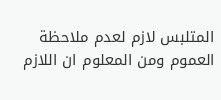المتلبس لازم لعدم ملاحظة العموم ومن المعلوم ان اللازم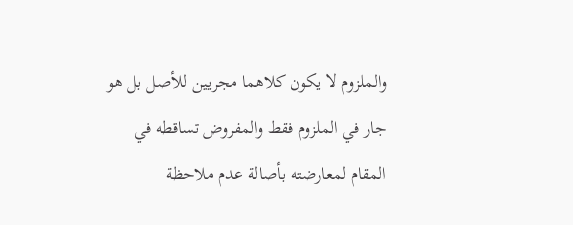والملزوم لا يكون كلاهما مجريين للأصل بل هو جار في الملزوم فقط والمفروض تساقطه في المقام لمعارضته بأصالة عدم ملاحظة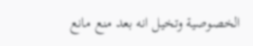الخصوصية وتخيل انه بعد منع مانع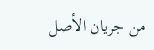من جريان الأصل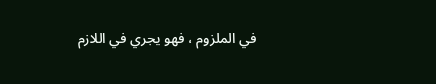في الملزوم ، فهو يجري في اللازم